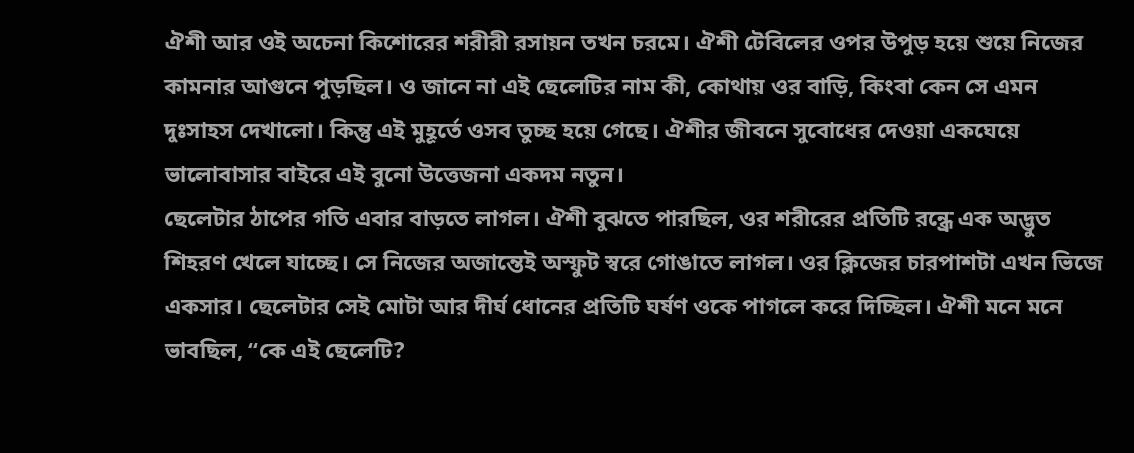ঐশী আর ওই অচেনা কিশোরের শরীরী রসায়ন তখন চরমে। ঐশী টেবিলের ওপর উপুড় হয়ে শুয়ে নিজের কামনার আগুনে পুড়ছিল। ও জানে না এই ছেলেটির নাম কী, কোথায় ওর বাড়ি, কিংবা কেন সে এমন দুঃসাহস দেখালো। কিন্তু এই মুহূর্তে ওসব তুচ্ছ হয়ে গেছে। ঐশীর জীবনে সুবোধের দেওয়া একঘেয়ে ভালোবাসার বাইরে এই বুনো উত্তেজনা একদম নতুন।
ছেলেটার ঠাপের গতি এবার বাড়তে লাগল। ঐশী বুঝতে পারছিল, ওর শরীরের প্রতিটি রন্ধ্রে এক অদ্ভুত শিহরণ খেলে যাচ্ছে। সে নিজের অজান্তেই অস্ফুট স্বরে গোঙাতে লাগল। ওর ক্লিজের চারপাশটা এখন ভিজে একসার। ছেলেটার সেই মোটা আর দীর্ঘ ধোনের প্রতিটি ঘর্ষণ ওকে পাগলে করে দিচ্ছিল। ঐশী মনে মনে ভাবছিল, “কে এই ছেলেটি?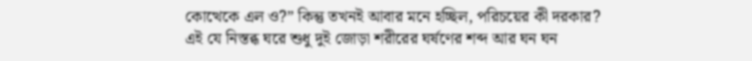কোত্থেকে এল ও?” কিন্তু তখনই আবার মনে হচ্ছিল, পরিচয়ের কী দরকার? এই যে নিস্তব্ধ ঘরে শুধু দুই জোড়া শরীরের ঘর্ষণের শব্দ আর ঘন ঘন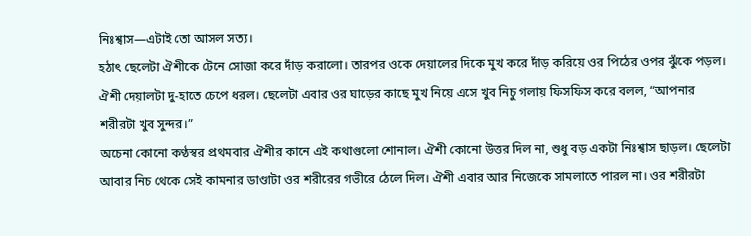নিঃশ্বাস—এটাই তো আসল সত্য।
হঠাৎ ছেলেটা ঐশীকে টেনে সোজা করে দাঁড় করালো। তারপর ওকে দেয়ালের দিকে মুখ করে দাঁড় করিয়ে ওর পিঠের ওপর ঝুঁকে পড়ল। ঐশী দেয়ালটা দু-হাতে চেপে ধরল। ছেলেটা এবার ওর ঘাড়ের কাছে মুখ নিয়ে এসে খুব নিচু গলায় ফিসফিস করে বলল, “আপনার শরীরটা খুব সুন্দর।”
অচেনা কোনো কণ্ঠস্বর প্রথমবার ঐশীর কানে এই কথাগুলো শোনাল। ঐশী কোনো উত্তর দিল না, শুধু বড় একটা নিঃশ্বাস ছাড়ল। ছেলেটা আবার নিচ থেকে সেই কামনার ডাণ্ডাটা ওর শরীরের গভীরে ঠেলে দিল। ঐশী এবার আর নিজেকে সামলাতে পারল না। ওর শরীরটা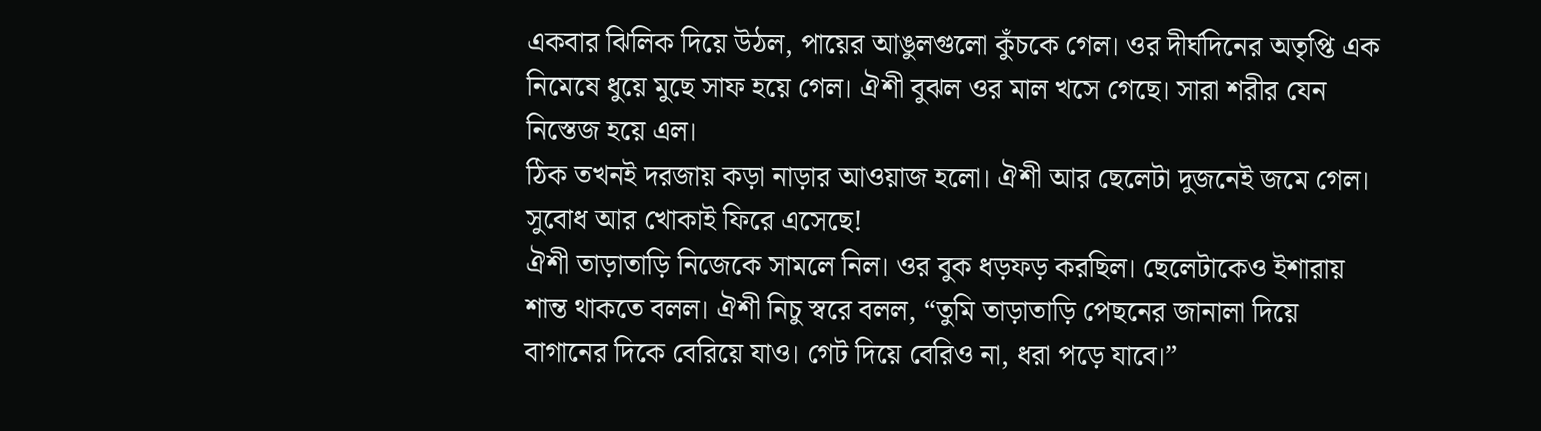একবার ঝিলিক দিয়ে উঠল, পায়ের আঙুলগুলো কুঁচকে গেল। ওর দীর্ঘদিনের অতৃপ্তি এক নিমেষে ধুয়ে মুছে সাফ হয়ে গেল। ঐশী বুঝল ওর মাল খসে গেছে। সারা শরীর যেন নিস্তেজ হয়ে এল।
ঠিক তখনই দরজায় কড়া নাড়ার আওয়াজ হলো। ঐশী আর ছেলেটা দুজনেই জমে গেল। সুবোধ আর খোকাই ফিরে এসেছে!
ঐশী তাড়াতাড়ি নিজেকে সামলে নিল। ওর বুক ধড়ফড় করছিল। ছেলেটাকেও ইশারায় শান্ত থাকতে বলল। ঐশী নিচু স্বরে বলল, “তুমি তাড়াতাড়ি পেছনের জানালা দিয়ে বাগানের দিকে বেরিয়ে যাও। গেট দিয়ে বেরিও না, ধরা পড়ে যাবে।”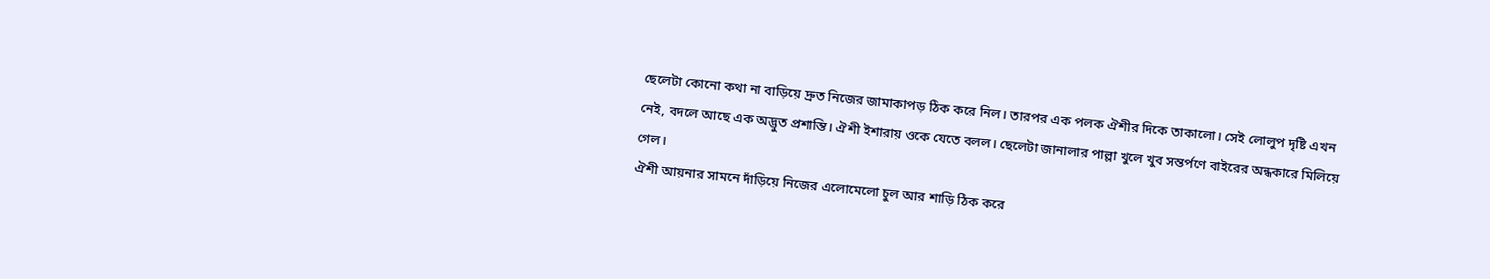ছেলেটা কোনো কথা না বাড়িয়ে দ্রুত নিজের জামাকাপড় ঠিক করে নিল। তারপর এক পলক ঐশীর দিকে তাকালো। সেই লোলুপ দৃষ্টি এখন নেই, বদলে আছে এক অদ্ভুত প্রশান্তি। ঐশী ইশারায় ওকে যেতে বলল। ছেলেটা জানালার পাল্লা খুলে খুব সন্তর্পণে বাইরের অন্ধকারে মিলিয়ে গেল।
ঐশী আয়নার সামনে দাঁড়িয়ে নিজের এলোমেলো চুল আর শাড়ি ঠিক করে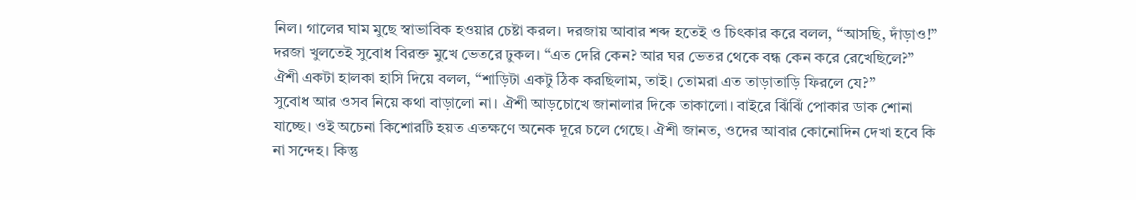নিল। গালের ঘাম মুছে স্বাভাবিক হওয়ার চেষ্টা করল। দরজায় আবার শব্দ হতেই ও চিৎকার করে বলল, “আসছি, দাঁড়াও!”
দরজা খুলতেই সুবোধ বিরক্ত মুখে ভেতরে ঢুকল। “এত দেরি কেন? আর ঘর ভেতর থেকে বন্ধ কেন করে রেখেছিলে?”
ঐশী একটা হালকা হাসি দিয়ে বলল, “শাড়িটা একটু ঠিক করছিলাম, তাই। তোমরা এত তাড়াতাড়ি ফিরলে যে?”
সুবোধ আর ওসব নিয়ে কথা বাড়ালো না। ঐশী আড়চোখে জানালার দিকে তাকালো। বাইরে ঝিঁঝিঁ পোকার ডাক শোনা যাচ্ছে। ওই অচেনা কিশোরটি হয়ত এতক্ষণে অনেক দূরে চলে গেছে। ঐশী জানত, ওদের আবার কোনোদিন দেখা হবে কি না সন্দেহ। কিন্তু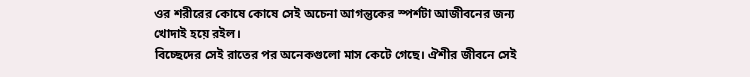ওর শরীরের কোষে কোষে সেই অচেনা আগন্তুকের স্পর্শটা আজীবনের জন্য খোদাই হয়ে রইল।
বিচ্ছেদের সেই রাতের পর অনেকগুলো মাস কেটে গেছে। ঐশীর জীবনে সেই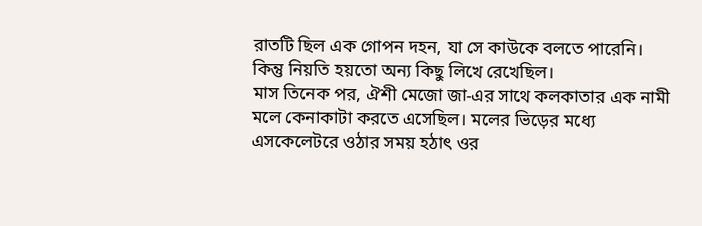রাতটি ছিল এক গোপন দহন, যা সে কাউকে বলতে পারেনি। কিন্তু নিয়তি হয়তো অন্য কিছু লিখে রেখেছিল।
মাস তিনেক পর, ঐশী মেজো জা-এর সাথে কলকাতার এক নামী মলে কেনাকাটা করতে এসেছিল। মলের ভিড়ের মধ্যে এসকেলেটরে ওঠার সময় হঠাৎ ওর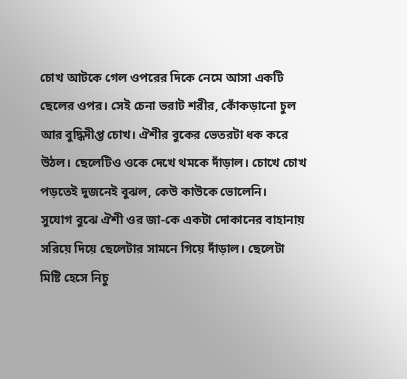চোখ আটকে গেল ওপরের দিকে নেমে আসা একটি ছেলের ওপর। সেই চেনা ভরাট শরীর, কোঁকড়ানো চুল আর বুদ্ধিদীপ্ত চোখ। ঐশীর বুকের ভেতরটা ধক করে উঠল। ছেলেটিও ওকে দেখে থমকে দাঁড়াল। চোখে চোখ পড়তেই দুজনেই বুঝল, কেউ কাউকে ভোলেনি।
সুযোগ বুঝে ঐশী ওর জা-কে একটা দোকানের বাহানায় সরিয়ে দিয়ে ছেলেটার সামনে গিয়ে দাঁড়াল। ছেলেটা মিষ্টি হেসে নিচু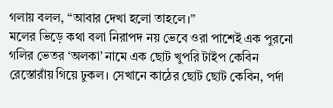গলায় বলল, “আবার দেখা হলো তাহলে।”
মলের ভিড়ে কথা বলা নিরাপদ নয় ভেবে ওরা পাশেই এক পুরনো গলির ভেতর ‘অলকা’ নামে এক ছোট খুপরি টাইপ কেবিন রেস্তোরাঁয় গিয়ে ঢুকল। সেখানে কাঠের ছোট ছোট কেবিন, পর্দা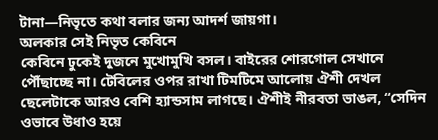টানা—নিভৃতে কথা বলার জন্য আদর্শ জায়গা।
অলকার সেই নিভৃত কেবিনে
কেবিনে ঢুকেই দুজনে মুখোমুখি বসল। বাইরের শোরগোল সেখানে পৌঁছাচ্ছে না। টেবিলের ওপর রাখা টিমটিমে আলোয় ঐশী দেখল ছেলেটাকে আরও বেশি হ্যান্ডসাম লাগছে। ঐশীই নীরবতা ভাঙল, “সেদিন ওভাবে উধাও হয়ে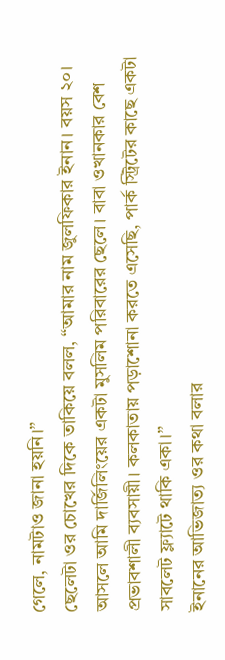গেলে, নামটাও জানা হয়নি।”
ছেলেটা ওর চোখের দিকে তাকিয়ে বলল, “আমার নাম জুলফিকার ইনান। বয়স ২০। আসলে আমি দার্জিলিংয়ের একটা মুসলিম পরিবারের ছেলে। বাবা ওখানকার বেশ প্রভাবশালী ব্যবসায়ী। কলকাতায় পড়াশোনা করতে এসেছি, পার্ক স্ট্রিটের কাছে একটা সাবলেট ফ্ল্যাটে থাকি একা।”
ইনানের আভিজাত্য ওর কথা বলার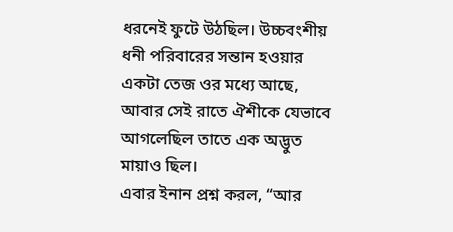ধরনেই ফুটে উঠছিল। উচ্চবংশীয় ধনী পরিবারের সন্তান হওয়ার একটা তেজ ওর মধ্যে আছে, আবার সেই রাতে ঐশীকে যেভাবে আগলেছিল তাতে এক অদ্ভুত মায়াও ছিল।
এবার ইনান প্রশ্ন করল, “আর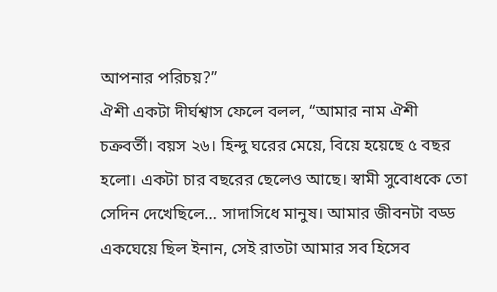আপনার পরিচয়?”
ঐশী একটা দীর্ঘশ্বাস ফেলে বলল, “আমার নাম ঐশী চক্রবর্তী। বয়স ২৬। হিন্দু ঘরের মেয়ে, বিয়ে হয়েছে ৫ বছর হলো। একটা চার বছরের ছেলেও আছে। স্বামী সুবোধকে তো সেদিন দেখেছিলে… সাদাসিধে মানুষ। আমার জীবনটা বড্ড একঘেয়ে ছিল ইনান, সেই রাতটা আমার সব হিসেব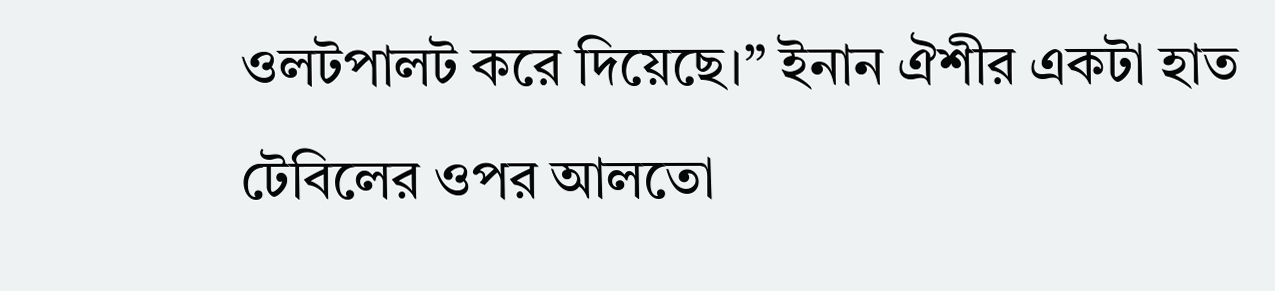ওলটপালট করে দিয়েছে।” ইনান ঐশীর একটা হাত টেবিলের ওপর আলতো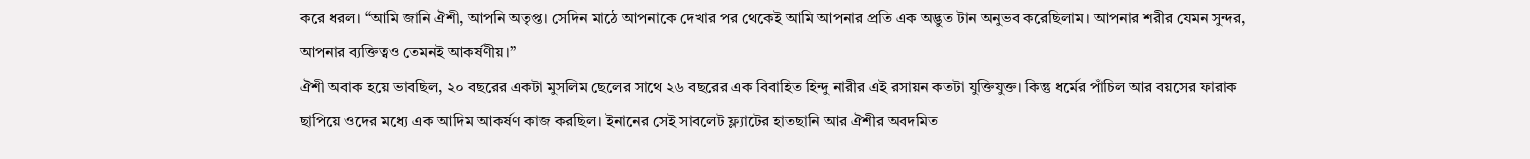করে ধরল। “আমি জানি ঐশী, আপনি অতৃপ্ত। সেদিন মাঠে আপনাকে দেখার পর থেকেই আমি আপনার প্রতি এক অদ্ভুত টান অনুভব করেছিলাম। আপনার শরীর যেমন সুন্দর, আপনার ব্যক্তিত্বও তেমনই আকর্ষণীয়।”
ঐশী অবাক হয়ে ভাবছিল, ২০ বছরের একটা মুসলিম ছেলের সাথে ২৬ বছরের এক বিবাহিত হিন্দু নারীর এই রসায়ন কতটা যুক্তিযুক্ত। কিন্তু ধর্মের পাঁচিল আর বয়সের ফারাক ছাপিয়ে ওদের মধ্যে এক আদিম আকর্ষণ কাজ করছিল। ইনানের সেই সাবলেট ফ্ল্যাটের হাতছানি আর ঐশীর অবদমিত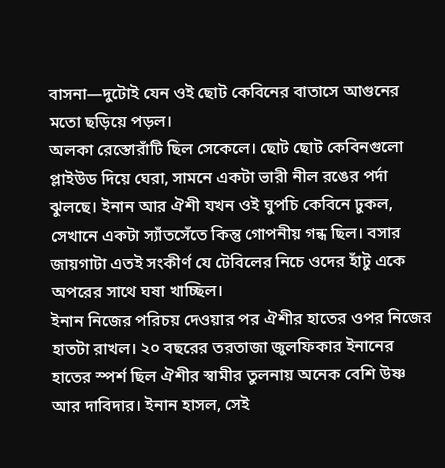বাসনা—দুটোই যেন ওই ছোট কেবিনের বাতাসে আগুনের মতো ছড়িয়ে পড়ল।
অলকা রেস্তোরাঁটি ছিল সেকেলে। ছোট ছোট কেবিনগুলো প্লাইউড দিয়ে ঘেরা, সামনে একটা ভারী নীল রঙের পর্দা ঝুলছে। ইনান আর ঐশী যখন ওই ঘুপচি কেবিনে ঢুকল, সেখানে একটা স্যাঁতসেঁতে কিন্তু গোপনীয় গন্ধ ছিল। বসার জায়গাটা এতই সংকীর্ণ যে টেবিলের নিচে ওদের হাঁটু একে অপরের সাথে ঘষা খাচ্ছিল।
ইনান নিজের পরিচয় দেওয়ার পর ঐশীর হাতের ওপর নিজের হাতটা রাখল। ২০ বছরের তরতাজা জুলফিকার ইনানের হাতের স্পর্শ ছিল ঐশীর স্বামীর তুলনায় অনেক বেশি উষ্ণ আর দাবিদার। ইনান হাসল, সেই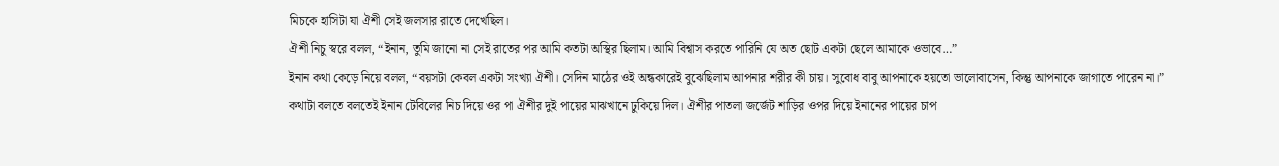মিচকে হাসিটা যা ঐশী সেই জলসার রাতে দেখেছিল।
ঐশী নিচু স্বরে বলল, “ইনান, তুমি জানো না সেই রাতের পর আমি কতটা অস্থির ছিলাম। আমি বিশ্বাস করতে পারিনি যে অত ছোট একটা ছেলে আমাকে ওভাবে…”
ইনান কথা কেড়ে নিয়ে বলল, “বয়সটা কেবল একটা সংখ্যা ঐশী। সেদিন মাঠের ওই অন্ধকারেই বুঝেছিলাম আপনার শরীর কী চায়। সুবোধ বাবু আপনাকে হয়তো ভালোবাসেন, কিন্তু আপনাকে জাগাতে পারেন না।”
কথাটা বলতে বলতেই ইনান টেবিলের নিচ দিয়ে ওর পা ঐশীর দুই পায়ের মাঝখানে ঢুকিয়ে দিল। ঐশীর পাতলা জর্জেট শাড়ির ওপর দিয়ে ইনানের পায়ের চাপ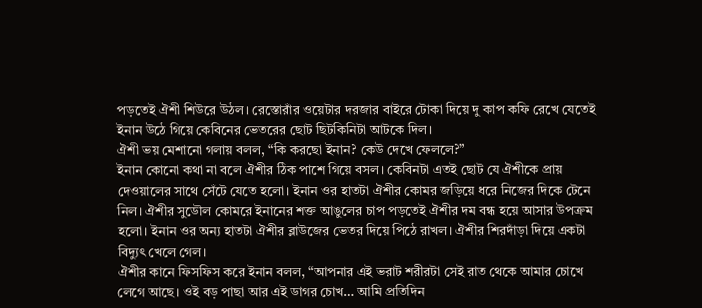পড়তেই ঐশী শিউরে উঠল। রেস্তোরাঁর ওয়েটার দরজার বাইরে টোকা দিয়ে দু কাপ কফি রেখে যেতেই ইনান উঠে গিয়ে কেবিনের ভেতরের ছোট ছিটকিনিটা আটকে দিল।
ঐশী ভয় মেশানো গলায় বলল, “কি করছো ইনান? কেউ দেখে ফেললে?”
ইনান কোনো কথা না বলে ঐশীর ঠিক পাশে গিয়ে বসল। কেবিনটা এতই ছোট যে ঐশীকে প্রায় দেওয়ালের সাথে সেঁটে যেতে হলো। ইনান ওর হাতটা ঐশীর কোমর জড়িয়ে ধরে নিজের দিকে টেনে নিল। ঐশীর সুডৌল কোমরে ইনানের শক্ত আঙুলের চাপ পড়তেই ঐশীর দম বন্ধ হয়ে আসার উপক্রম হলো। ইনান ওর অন্য হাতটা ঐশীর ব্লাউজের ভেতর দিয়ে পিঠে রাখল। ঐশীর শিরদাঁড়া দিয়ে একটা বিদ্যুৎ খেলে গেল।
ঐশীর কানে ফিসফিস করে ইনান বলল, “আপনার এই ভরাট শরীরটা সেই রাত থেকে আমার চোখে লেগে আছে। ওই বড় পাছা আর এই ডাগর চোখ… আমি প্রতিদিন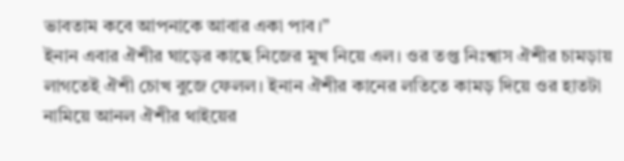ভাবতাম কবে আপনাকে আবার একা পাব।”
ইনান এবার ঐশীর ঘাড়ের কাছে নিজের মুখ নিয়ে এল। ওর তপ্ত নিঃশ্বাস ঐশীর চামড়ায় লাগতেই ঐশী চোখ বুজে ফেলল। ইনান ঐশীর কানের লতিতে কামড় দিয়ে ওর হাতটা নামিয়ে আনল ঐশীর থাইয়ের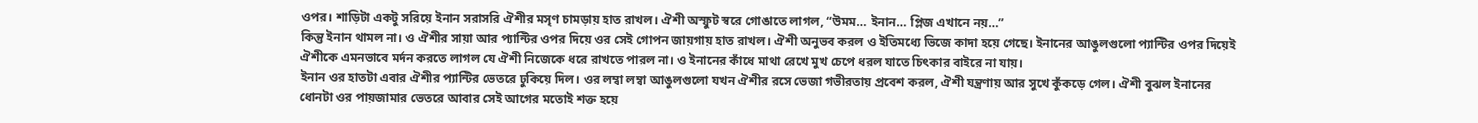ওপর। শাড়িটা একটু সরিয়ে ইনান সরাসরি ঐশীর মসৃণ চামড়ায় হাত রাখল। ঐশী অস্ফুট স্বরে গোঙাতে লাগল, “উমম… ইনান… প্লিজ এখানে নয়…”
কিন্তু ইনান থামল না। ও ঐশীর সায়া আর প্যান্টির ওপর দিয়ে ওর সেই গোপন জায়গায় হাত রাখল। ঐশী অনুভব করল ও ইতিমধ্যে ভিজে কাদা হয়ে গেছে। ইনানের আঙুলগুলো প্যান্টির ওপর দিয়েই ঐশীকে এমনভাবে মর্দন করতে লাগল যে ঐশী নিজেকে ধরে রাখতে পারল না। ও ইনানের কাঁধে মাথা রেখে মুখ চেপে ধরল যাতে চিৎকার বাইরে না যায়।
ইনান ওর হাতটা এবার ঐশীর প্যান্টির ভেতরে ঢুকিয়ে দিল। ওর লম্বা লম্বা আঙুলগুলো যখন ঐশীর রসে ভেজা গভীরতায় প্রবেশ করল, ঐশী যন্ত্রণায় আর সুখে কুঁকড়ে গেল। ঐশী বুঝল ইনানের ধোনটা ওর পায়জামার ভেতরে আবার সেই আগের মতোই শক্ত হয়ে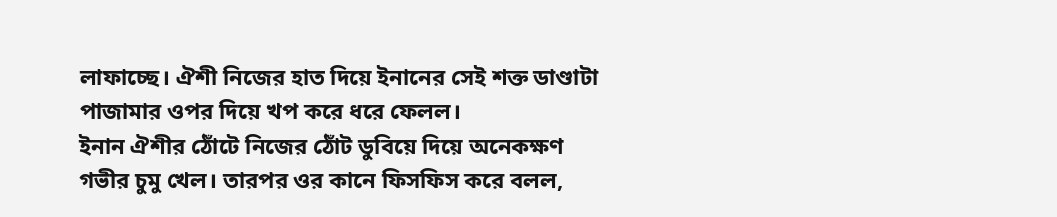লাফাচ্ছে। ঐশী নিজের হাত দিয়ে ইনানের সেই শক্ত ডাণ্ডাটা পাজামার ওপর দিয়ে খপ করে ধরে ফেলল।
ইনান ঐশীর ঠোঁটে নিজের ঠোঁট ডুবিয়ে দিয়ে অনেকক্ষণ গভীর চুমু খেল। তারপর ওর কানে ফিসফিস করে বলল,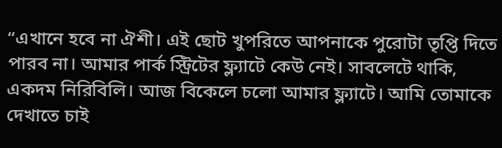“এখানে হবে না ঐশী। এই ছোট খুপরিতে আপনাকে পুরোটা তৃপ্তি দিতে পারব না। আমার পার্ক স্ট্রিটের ফ্ল্যাটে কেউ নেই। সাবলেটে থাকি, একদম নিরিবিলি। আজ বিকেলে চলো আমার ফ্ল্যাটে। আমি তোমাকে দেখাতে চাই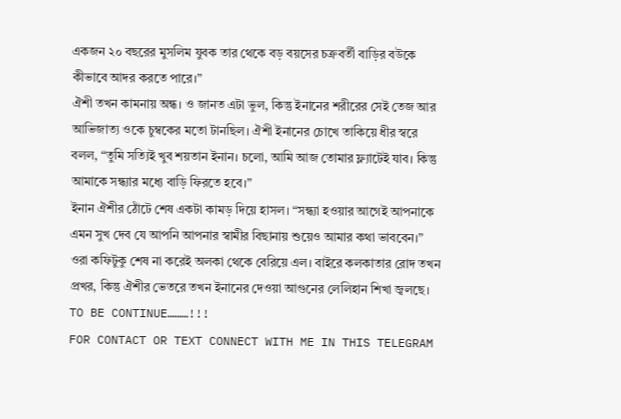একজন ২০ বছরের মুসলিম যুবক তার থেকে বড় বয়সের চক্রবর্তী বাড়ির বউকে কীভাবে আদর করতে পারে।”
ঐশী তখন কামনায় অন্ধ। ও জানত এটা ভুল, কিন্তু ইনানের শরীরের সেই তেজ আর আভিজাত্য ওকে চুম্বকের মতো টানছিল। ঐশী ইনানের চোখে তাকিয়ে ধীর স্বরে বলল, “তুমি সত্যিই খুব শয়তান ইনান। চলো, আমি আজ তোমার ফ্ল্যাটেই যাব। কিন্তু আমাকে সন্ধ্যার মধ্যে বাড়ি ফিরতে হবে।”
ইনান ঐশীর ঠোঁটে শেষ একটা কামড় দিয়ে হাসল। “সন্ধ্যা হওয়ার আগেই আপনাকে এমন সুখ দেব যে আপনি আপনার স্বামীর বিছানায় শুয়েও আমার কথা ভাববেন।”
ওরা কফিটুকু শেষ না করেই অলকা থেকে বেরিয়ে এল। বাইরে কলকাতার রোদ তখন প্রখর, কিন্তু ঐশীর ভেতরে তখন ইনানের দেওয়া আগুনের লেলিহান শিখা জ্বলছে।
TO BE CONTINUE………!!!
FOR CONTACT OR TEXT CONNECT WITH ME IN THIS TELEGRAM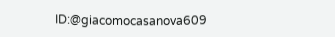ID:@giacomocasanova609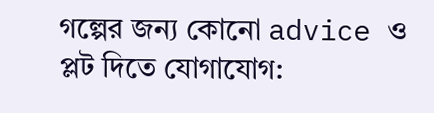গল্পের জন্য কোনো advice ও প্লট দিতে যোগাযোগ: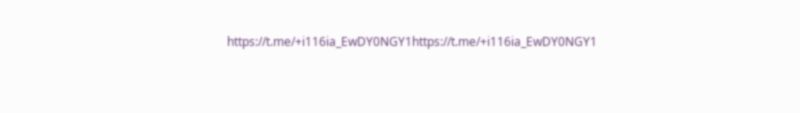https://t.me/+i116ia_EwDY0NGY1https://t.me/+i116ia_EwDY0NGY1